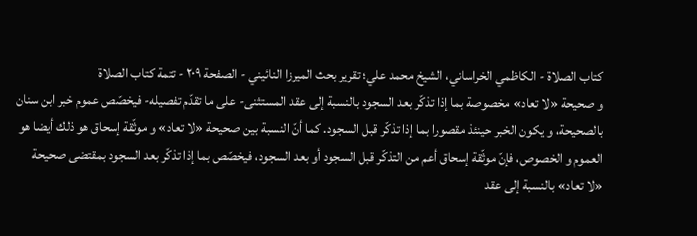کتاب الصلاة - الكاظمي الخراساني، الشيخ محمد علي؛ تقرير بحث الميرزا النائيني - الصفحة ٢٠٩ - تتمة كتاب الصلاة
و صحيحة «لا تعاد» مخصوصة بما إذا تذكّر بعد السجود بالنسبة إلى عقد المستثنى- على ما تقدّم تفصيله- فيخصّص عموم خبر ابن سنان بالصحيحة، و يكون الخبر حينئذ مقصورا بما إذا تذكّر قبل السجود. كما أنّ النسبة بين صحيحة «لا تعاد» و موثّقة إسحاق هو ذلك أيضا هو العموم و الخصوص، فإنّ موثّقة إسحاق أعم من التذكّر قبل السجود أو بعد السجود، فيخصّص بما إذا تذكّر بعد السجود بمقتضى صحيحة «لا تعاد» بالنسبة إلى عقد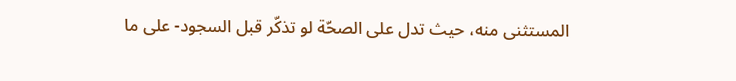المستثنى منه، حيث تدل على الصحّة لو تذكّر قبل السجود- على ما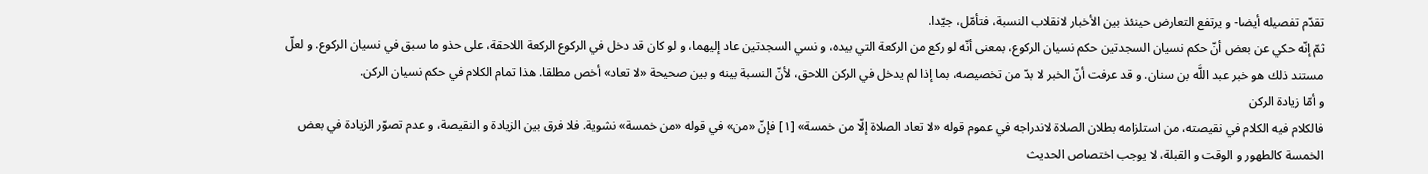تقدّم تفصيله أيضا- و يرتفع التعارض حينئذ بين الأخبار لانقلاب النسبة، فتأمّل، جيّدا.
ثمّ إنّه حكي عن بعض أنّ حكم نسيان السجدتين حكم نسيان الركوع، بمعنى أنّه لو ركع من الركعة التي بيده، و نسي السجدتين عاد إليهما، و لو كان قد دخل في الركوع الركعة اللاحقة، على حذو ما سبق في نسيان الركوع. و لعلّ مستند ذلك هو خبر عبد اللَّه بن سنان. و قد عرفت أنّ الخبر لا بدّ من تخصيصه، بما إذا لم يدخل في الركن اللاحق، لأنّ النسبة بينه و بين صحيحة «لا تعاد» أخص مطلقا. هذا تمام الكلام في حكم نسيان الركن.
و أمّا زيادة الركن
فالكلام فيه الكلام في نقيصته، من استلزامه بطلان الصلاة لاندراجه في عموم قوله «لا تعاد الصلاة إلّا من خمسة» [١] فإنّ «من» في قوله «من خمسة» نشوية. فلا فرق بين الزيادة و النقيصة، و عدم تصوّر الزيادة في بعض الخمسة كالطهور و الوقت و القبلة، لا يوجب اختصاص الحديث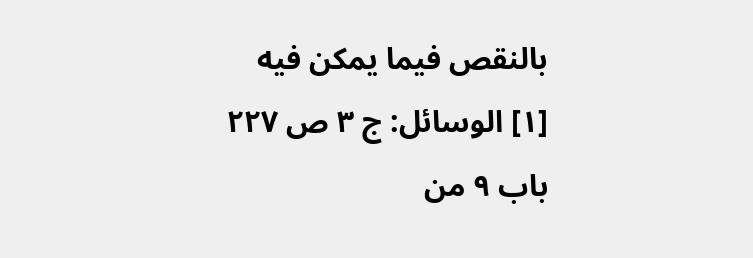بالنقص فيما يمكن فيه
[١] الوسائل: ج ٣ ص ٢٢٧ باب ٩ من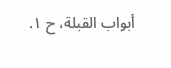أبواب القبلة، ح ١.